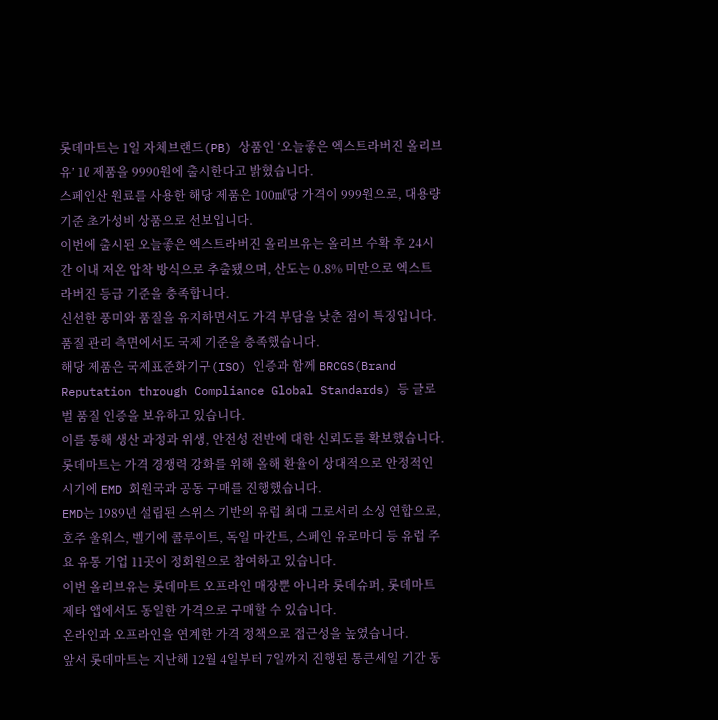롯데마트는 1일 자체브랜드(PB) 상품인 ‘오늘좋은 엑스트라버진 올리브유’ 1ℓ 제품을 9990원에 출시한다고 밝혔습니다.
스페인산 원료를 사용한 해당 제품은 100㎖당 가격이 999원으로, 대용량 기준 초가성비 상품으로 선보입니다.
이번에 출시된 오늘좋은 엑스트라버진 올리브유는 올리브 수확 후 24시간 이내 저온 압착 방식으로 추출됐으며, 산도는 0.8% 미만으로 엑스트라버진 등급 기준을 충족합니다.
신선한 풍미와 품질을 유지하면서도 가격 부담을 낮춘 점이 특징입니다.
품질 관리 측면에서도 국제 기준을 충족했습니다.
해당 제품은 국제표준화기구(ISO) 인증과 함께 BRCGS(Brand Reputation through Compliance Global Standards) 등 글로벌 품질 인증을 보유하고 있습니다.
이를 통해 생산 과정과 위생, 안전성 전반에 대한 신뢰도를 확보했습니다.
롯데마트는 가격 경쟁력 강화를 위해 올해 환율이 상대적으로 안정적인 시기에 EMD 회원국과 공동 구매를 진행했습니다.
EMD는 1989년 설립된 스위스 기반의 유럽 최대 그로서리 소싱 연합으로, 호주 울워스, 벨기에 콜루이트, 독일 마칸트, 스페인 유로마디 등 유럽 주요 유통 기업 11곳이 정회원으로 참여하고 있습니다.
이번 올리브유는 롯데마트 오프라인 매장뿐 아니라 롯데슈퍼, 롯데마트 제타 앱에서도 동일한 가격으로 구매할 수 있습니다.
온라인과 오프라인을 연계한 가격 정책으로 접근성을 높였습니다.
앞서 롯데마트는 지난해 12월 4일부터 7일까지 진행된 통큰세일 기간 동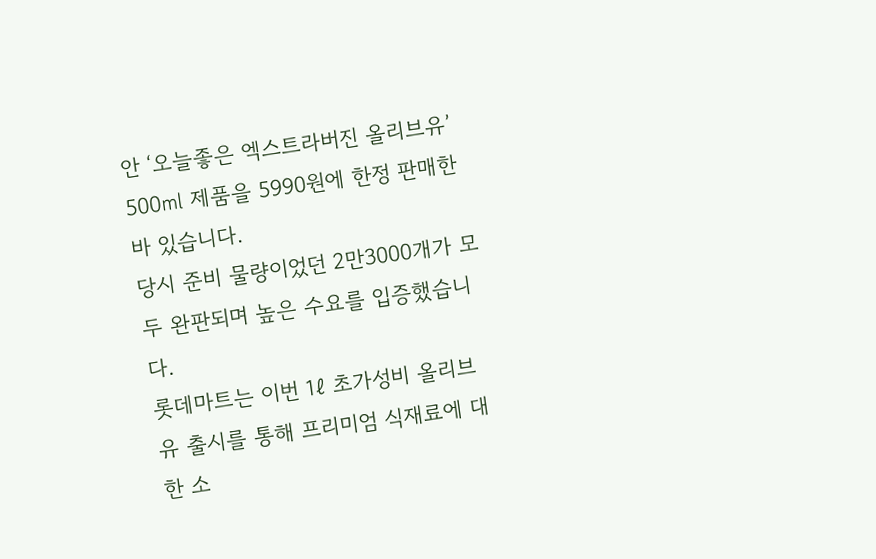안 ‘오늘좋은 엑스트라버진 올리브유’ 500㎖ 제품을 5990원에 한정 판매한 바 있습니다.
당시 준비 물량이었던 2만3000개가 모두 완판되며 높은 수요를 입증했습니다.
롯데마트는 이번 1ℓ 초가성비 올리브유 출시를 통해 프리미엄 식재료에 대한 소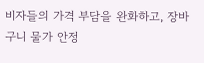비자들의 가격 부담을 완화하고, 장바구니 물가 안정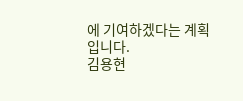에 기여하겠다는 계획입니다.
김용현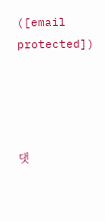([email protected])




댓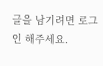글을 남기려면 로그인 해주세요.